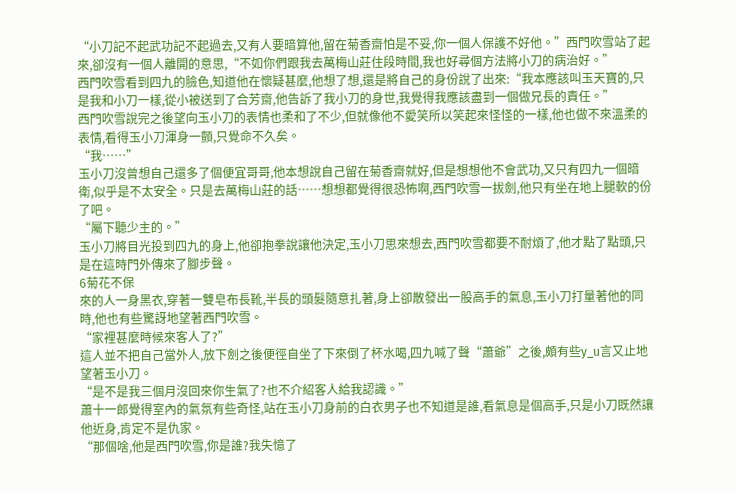“小刀記不起武功記不起過去,又有人要暗算他,留在菊香齋怕是不妥,你一個人保護不好他。”西門吹雪站了起來,卻沒有一個人離開的意思,“不如你們跟我去萬梅山莊住段時間,我也好尋個方法將小刀的病治好。”
西門吹雪看到四九的臉色,知道他在懷疑甚麼,他想了想,還是將自己的身份說了出來:“我本應該叫玉天寶的,只是我和小刀一樣,從小被送到了合芳齋,他告訴了我小刀的身世,我覺得我應該盡到一個做兄長的責任。”
西門吹雪說完之後望向玉小刀的表情也柔和了不少,但就像他不愛笑所以笑起來怪怪的一樣,他也做不來溫柔的表情,看得玉小刀渾身一顫,只覺命不久矣。
“我……”
玉小刀沒曾想自己還多了個便宜哥哥,他本想說自己留在菊香齋就好,但是想想他不會武功,又只有四九一個暗衛,似乎是不太安全。只是去萬梅山莊的話……想想都覺得很恐怖啊,西門吹雪一拔劍,他只有坐在地上腿軟的份了吧。
“屬下聽少主的。”
玉小刀將目光投到四九的身上,他卻抱拳說讓他決定,玉小刀思來想去,西門吹雪都要不耐煩了,他才點了點頭,只是在這時門外傳來了腳步聲。
6菊花不保
來的人一身黑衣,穿著一雙皂布長靴,半長的頭髮隨意扎著,身上卻散發出一股高手的氣息,玉小刀打量著他的同時,他也有些驚訝地望著西門吹雪。
“家裡甚麼時候來客人了?”
這人並不把自己當外人,放下劍之後便徑自坐了下來倒了杯水喝,四九喊了聲“蕭爺”之後,頗有些y_u言又止地望著玉小刀。
“是不是我三個月沒回來你生氣了?也不介紹客人給我認識。”
蕭十一郎覺得室內的氣氛有些奇怪,站在玉小刀身前的白衣男子也不知道是誰,看氣息是個高手,只是小刀既然讓他近身,肯定不是仇家。
“那個啥,他是西門吹雪,你是誰?我失憶了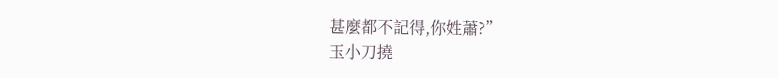甚麼都不記得,你姓蕭?”
玉小刀撓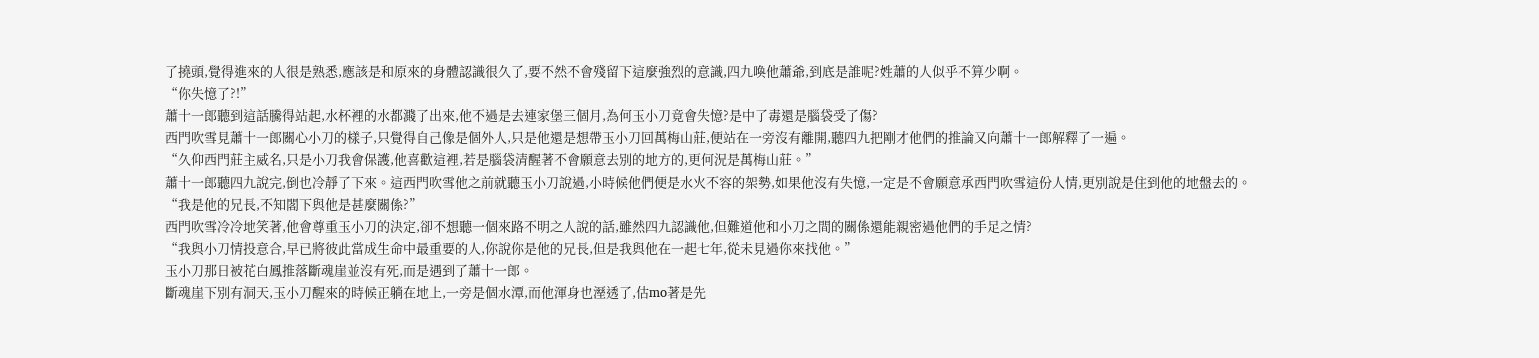了撓頭,覺得進來的人很是熟悉,應該是和原來的身體認識很久了,要不然不會殘留下這麼強烈的意識,四九喚他蕭爺,到底是誰呢?姓蕭的人似乎不算少啊。
“你失憶了?!”
蕭十一郎聽到這話騰得站起,水杯裡的水都濺了出來,他不過是去連家堡三個月,為何玉小刀竟會失憶?是中了毒還是腦袋受了傷?
西門吹雪見蕭十一郎關心小刀的樣子,只覺得自己像是個外人,只是他還是想帶玉小刀回萬梅山莊,便站在一旁沒有離開,聽四九把剛才他們的推論又向蕭十一郎解釋了一遍。
“久仰西門莊主威名,只是小刀我會保護,他喜歡這裡,若是腦袋清醒著不會願意去別的地方的,更何況是萬梅山莊。”
蕭十一郎聽四九說完,倒也冷靜了下來。這西門吹雪他之前就聽玉小刀說過,小時候他們便是水火不容的架勢,如果他沒有失憶,一定是不會願意承西門吹雪這份人情,更別說是住到他的地盤去的。
“我是他的兄長,不知閣下與他是甚麼關係?”
西門吹雪冷冷地笑著,他會尊重玉小刀的決定,卻不想聽一個來路不明之人說的話,雖然四九認識他,但難道他和小刀之間的關係還能親密過他們的手足之情?
“我與小刀情投意合,早已將彼此當成生命中最重要的人,你說你是他的兄長,但是我與他在一起七年,從未見過你來找他。”
玉小刀那日被花白鳳推落斷魂崖並沒有死,而是遇到了蕭十一郎。
斷魂崖下別有洞天,玉小刀醒來的時候正躺在地上,一旁是個水潭,而他渾身也溼透了,估mo著是先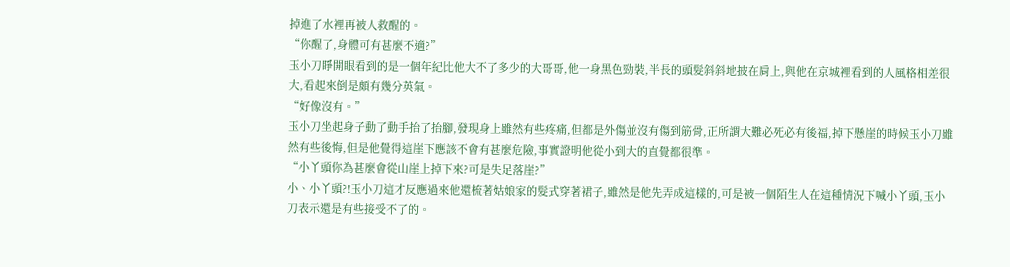掉進了水裡再被人救醒的。
“你醒了,身體可有甚麼不適?”
玉小刀睜開眼看到的是一個年紀比他大不了多少的大哥哥,他一身黑色勁裝,半長的頭髮斜斜地披在肩上,與他在京城裡看到的人風格相差很大,看起來倒是頗有幾分英氣。
“好像沒有。”
玉小刀坐起身子動了動手抬了抬腳,發現身上雖然有些疼痛,但都是外傷並沒有傷到筋骨,正所謂大難必死必有後福,掉下懸崖的時候玉小刀雖然有些後悔,但是他覺得這崖下應該不會有甚麼危險,事實證明他從小到大的直覺都很準。
“小丫頭你為甚麼會從山崖上掉下來?可是失足落崖?”
小、小丫頭?!玉小刀這才反應過來他還梳著姑娘家的髮式穿著裙子,雖然是他先弄成這樣的,可是被一個陌生人在這種情況下喊小丫頭,玉小刀表示還是有些接受不了的。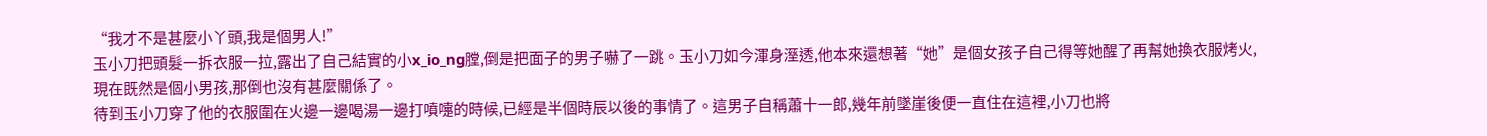“我才不是甚麼小丫頭,我是個男人!”
玉小刀把頭髮一拆衣服一拉,露出了自己結實的小x_io_ng膛,倒是把面子的男子嚇了一跳。玉小刀如今渾身溼透,他本來還想著“她”是個女孩子自己得等她醒了再幫她換衣服烤火,現在既然是個小男孩,那倒也沒有甚麼關係了。
待到玉小刀穿了他的衣服圍在火邊一邊喝湯一邊打噴嚏的時候,已經是半個時辰以後的事情了。這男子自稱蕭十一郎,幾年前墜崖後便一直住在這裡,小刀也將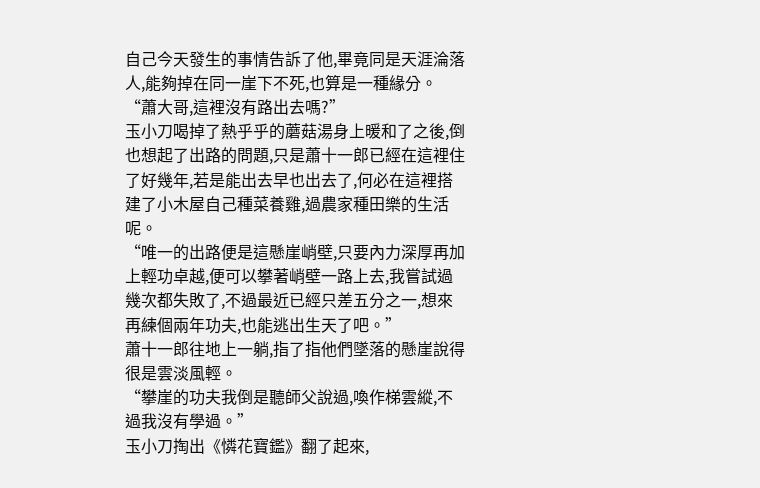自己今天發生的事情告訴了他,畢竟同是天涯淪落人,能夠掉在同一崖下不死,也算是一種緣分。
“蕭大哥,這裡沒有路出去嗎?”
玉小刀喝掉了熱乎乎的蘑菇湯身上暖和了之後,倒也想起了出路的問題,只是蕭十一郎已經在這裡住了好幾年,若是能出去早也出去了,何必在這裡搭建了小木屋自己種菜養雞,過農家種田樂的生活呢。
“唯一的出路便是這懸崖峭壁,只要內力深厚再加上輕功卓越,便可以攀著峭壁一路上去,我嘗試過幾次都失敗了,不過最近已經只差五分之一,想來再練個兩年功夫,也能逃出生天了吧。”
蕭十一郎往地上一躺,指了指他們墜落的懸崖說得很是雲淡風輕。
“攀崖的功夫我倒是聽師父說過,喚作梯雲縱,不過我沒有學過。”
玉小刀掏出《憐花寶鑑》翻了起來,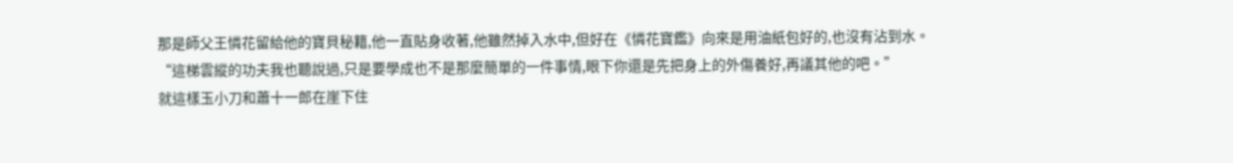那是師父王憐花留給他的寶貝秘籍,他一直貼身收著,他雖然掉入水中,但好在《憐花寶鑑》向來是用油紙包好的,也沒有沾到水。
“這梯雲縱的功夫我也聽說過,只是要學成也不是那麼簡單的一件事情,眼下你還是先把身上的外傷養好,再議其他的吧。”
就這樣玉小刀和蕭十一郎在崖下住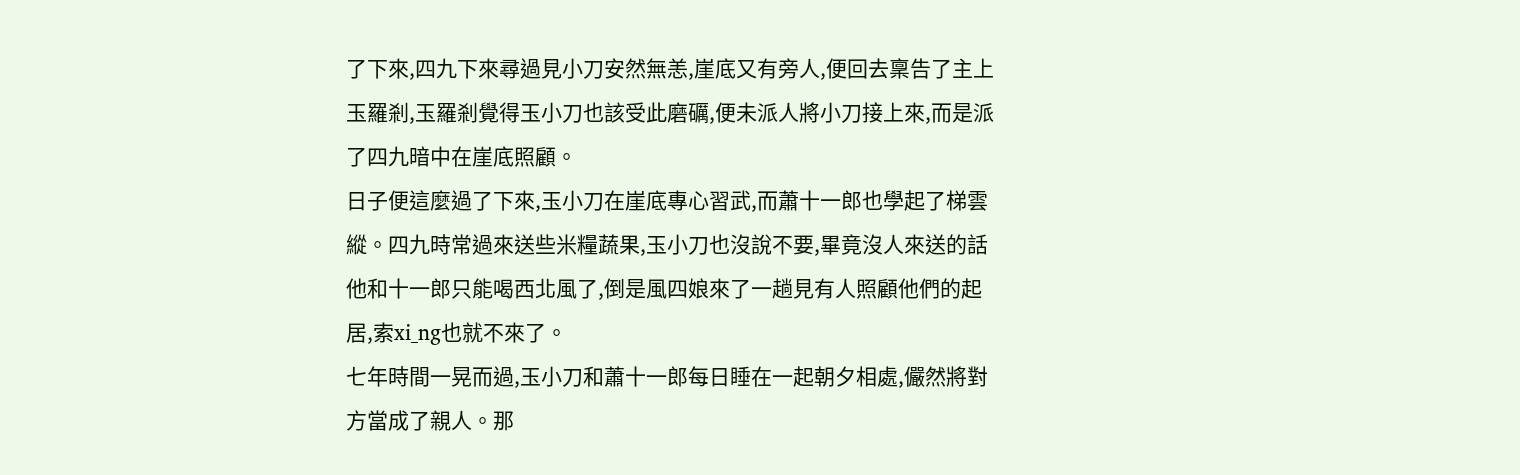了下來,四九下來尋過見小刀安然無恙,崖底又有旁人,便回去稟告了主上玉羅剎,玉羅剎覺得玉小刀也該受此磨礪,便未派人將小刀接上來,而是派了四九暗中在崖底照顧。
日子便這麼過了下來,玉小刀在崖底專心習武,而蕭十一郎也學起了梯雲縱。四九時常過來送些米糧蔬果,玉小刀也沒說不要,畢竟沒人來送的話他和十一郎只能喝西北風了,倒是風四娘來了一趟見有人照顧他們的起居,索xi_ng也就不來了。
七年時間一晃而過,玉小刀和蕭十一郎每日睡在一起朝夕相處,儼然將對方當成了親人。那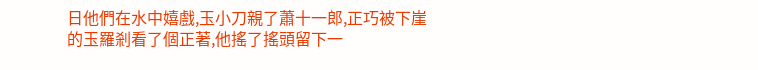日他們在水中嬉戲,玉小刀親了蕭十一郎,正巧被下崖的玉羅剎看了個正著,他搖了搖頭留下一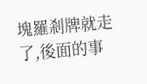塊羅剎牌就走了,後面的事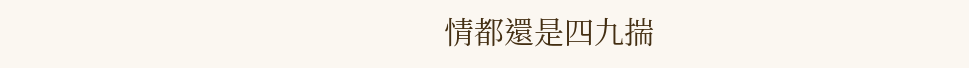情都還是四九揣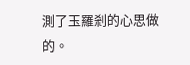測了玉羅剎的心思做的。